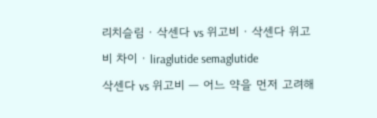리치슬림 · 삭센다 vs 위고비 · 삭센다 위고비 차이 · liraglutide semaglutide
삭센다 vs 위고비 — 어느 약을 먼저 고려해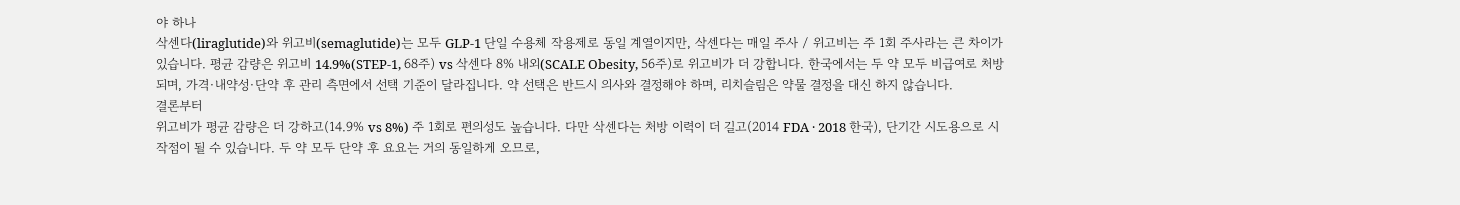야 하나
삭센다(liraglutide)와 위고비(semaglutide)는 모두 GLP-1 단일 수용체 작용제로 동일 계열이지만, 삭센다는 매일 주사 / 위고비는 주 1회 주사라는 큰 차이가 있습니다. 평균 감량은 위고비 14.9%(STEP-1, 68주) vs 삭센다 8% 내외(SCALE Obesity, 56주)로 위고비가 더 강합니다. 한국에서는 두 약 모두 비급여로 처방되며, 가격·내약성·단약 후 관리 측면에서 선택 기준이 달라집니다. 약 선택은 반드시 의사와 결정해야 하며, 리치슬림은 약물 결정을 대신 하지 않습니다.
결론부터
위고비가 평균 감량은 더 강하고(14.9% vs 8%) 주 1회로 편의성도 높습니다. 다만 삭센다는 처방 이력이 더 길고(2014 FDA · 2018 한국), 단기간 시도용으로 시작점이 될 수 있습니다. 두 약 모두 단약 후 요요는 거의 동일하게 오므로,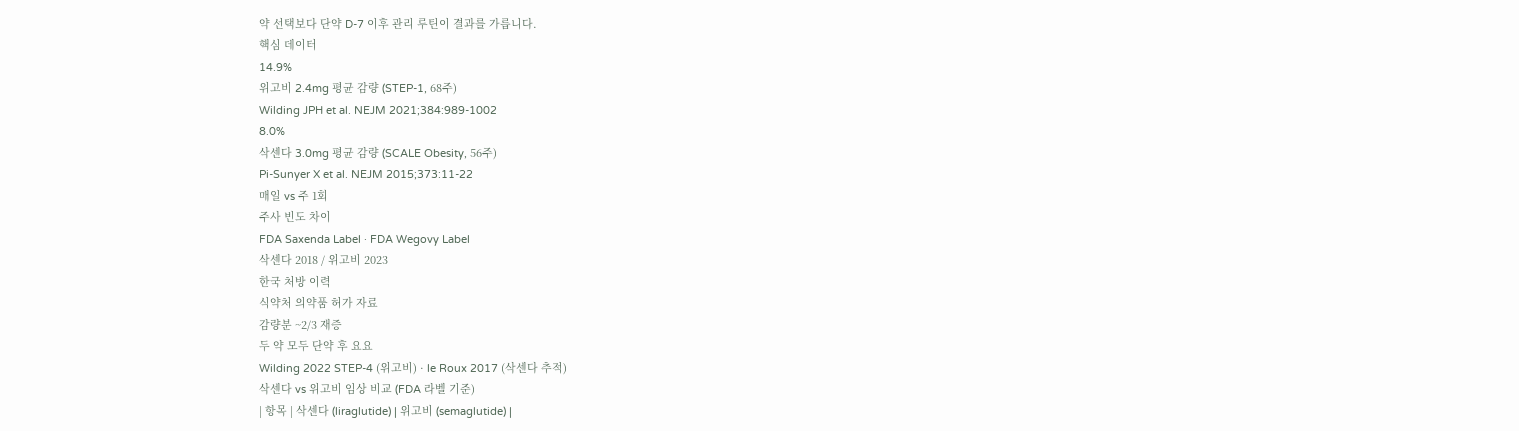약 선택보다 단약 D-7 이후 관리 루틴이 결과를 가릅니다.
핵심 데이터
14.9%
위고비 2.4mg 평균 감량 (STEP-1, 68주)
Wilding JPH et al. NEJM 2021;384:989-1002
8.0%
삭센다 3.0mg 평균 감량 (SCALE Obesity, 56주)
Pi-Sunyer X et al. NEJM 2015;373:11-22
매일 vs 주 1회
주사 빈도 차이
FDA Saxenda Label · FDA Wegovy Label
삭센다 2018 / 위고비 2023
한국 처방 이력
식약처 의약품 허가 자료
감량분 ~2/3 재증
두 약 모두 단약 후 요요
Wilding 2022 STEP-4 (위고비) · le Roux 2017 (삭센다 추적)
삭센다 vs 위고비 임상 비교 (FDA 라벨 기준)
| 항목 | 삭센다 (liraglutide) | 위고비 (semaglutide) |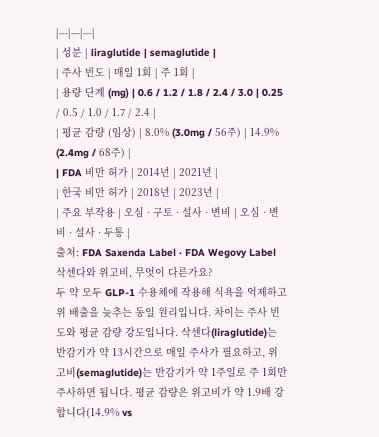|---|---|---|
| 성분 | liraglutide | semaglutide |
| 주사 빈도 | 매일 1회 | 주 1회 |
| 용량 단계 (mg) | 0.6 / 1.2 / 1.8 / 2.4 / 3.0 | 0.25 / 0.5 / 1.0 / 1.7 / 2.4 |
| 평균 감량 (임상) | 8.0% (3.0mg / 56주) | 14.9% (2.4mg / 68주) |
| FDA 비만 허가 | 2014년 | 2021년 |
| 한국 비만 허가 | 2018년 | 2023년 |
| 주요 부작용 | 오심 · 구토 · 설사 · 변비 | 오심 · 변비 · 설사 · 두통 |
출처: FDA Saxenda Label · FDA Wegovy Label
삭센다와 위고비, 무엇이 다른가요?
두 약 모두 GLP-1 수용체에 작용해 식욕을 억제하고 위 배출을 늦추는 동일 원리입니다. 차이는 주사 빈도와 평균 감량 강도입니다. 삭센다(liraglutide)는 반감기가 약 13시간으로 매일 주사가 필요하고, 위고비(semaglutide)는 반감기가 약 1주일로 주 1회만 주사하면 됩니다. 평균 감량은 위고비가 약 1.9배 강합니다(14.9% vs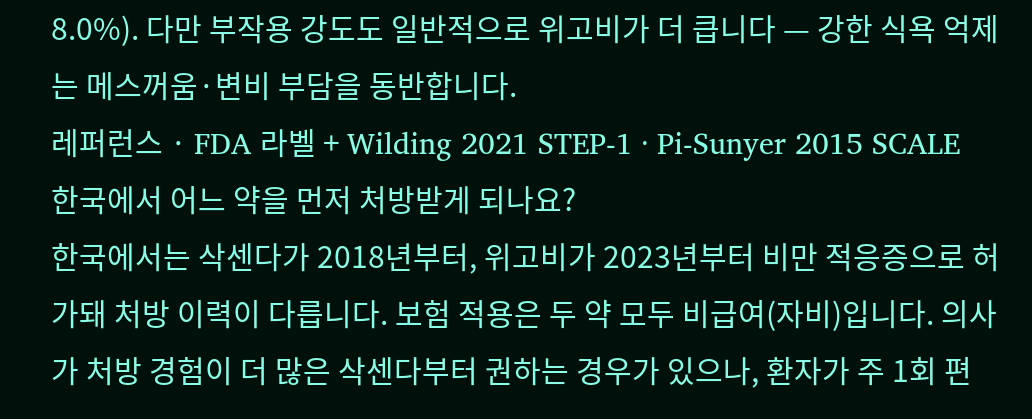8.0%). 다만 부작용 강도도 일반적으로 위고비가 더 큽니다 — 강한 식욕 억제는 메스꺼움·변비 부담을 동반합니다.
레퍼런스 · FDA 라벨 + Wilding 2021 STEP-1 · Pi-Sunyer 2015 SCALE
한국에서 어느 약을 먼저 처방받게 되나요?
한국에서는 삭센다가 2018년부터, 위고비가 2023년부터 비만 적응증으로 허가돼 처방 이력이 다릅니다. 보험 적용은 두 약 모두 비급여(자비)입니다. 의사가 처방 경험이 더 많은 삭센다부터 권하는 경우가 있으나, 환자가 주 1회 편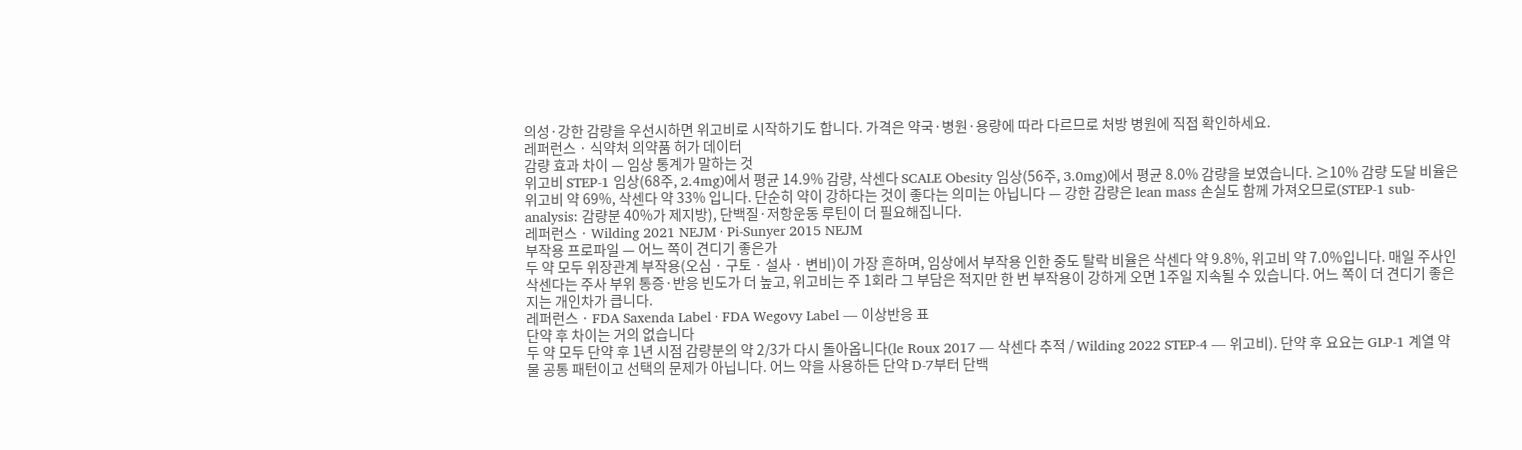의성·강한 감량을 우선시하면 위고비로 시작하기도 합니다. 가격은 약국·병원·용량에 따라 다르므로 처방 병원에 직접 확인하세요.
레퍼런스 · 식약처 의약품 허가 데이터
감량 효과 차이 — 임상 통계가 말하는 것
위고비 STEP-1 임상(68주, 2.4mg)에서 평균 14.9% 감량, 삭센다 SCALE Obesity 임상(56주, 3.0mg)에서 평균 8.0% 감량을 보였습니다. ≥10% 감량 도달 비율은 위고비 약 69%, 삭센다 약 33% 입니다. 단순히 약이 강하다는 것이 좋다는 의미는 아닙니다 — 강한 감량은 lean mass 손실도 함께 가져오므로(STEP-1 sub-analysis: 감량분 40%가 제지방), 단백질·저항운동 루틴이 더 필요해집니다.
레퍼런스 · Wilding 2021 NEJM · Pi-Sunyer 2015 NEJM
부작용 프로파일 — 어느 쪽이 견디기 좋은가
두 약 모두 위장관계 부작용(오심 · 구토 · 설사 · 변비)이 가장 흔하며, 임상에서 부작용 인한 중도 탈락 비율은 삭센다 약 9.8%, 위고비 약 7.0%입니다. 매일 주사인 삭센다는 주사 부위 통증·반응 빈도가 더 높고, 위고비는 주 1회라 그 부담은 적지만 한 번 부작용이 강하게 오면 1주일 지속될 수 있습니다. 어느 쪽이 더 견디기 좋은지는 개인차가 큽니다.
레퍼런스 · FDA Saxenda Label · FDA Wegovy Label — 이상반응 표
단약 후 차이는 거의 없습니다
두 약 모두 단약 후 1년 시점 감량분의 약 2/3가 다시 돌아옵니다(le Roux 2017 — 삭센다 추적 / Wilding 2022 STEP-4 — 위고비). 단약 후 요요는 GLP-1 계열 약물 공통 패턴이고 선택의 문제가 아닙니다. 어느 약을 사용하든 단약 D-7부터 단백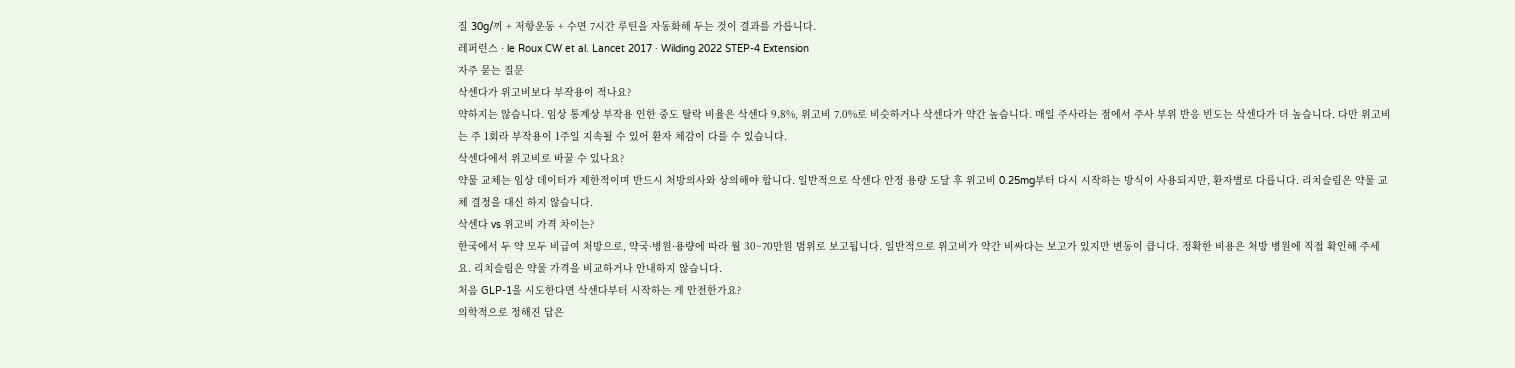질 30g/끼 + 저항운동 + 수면 7시간 루틴을 자동화해 두는 것이 결과를 가릅니다.
레퍼런스 · le Roux CW et al. Lancet 2017 · Wilding 2022 STEP-4 Extension
자주 묻는 질문
삭센다가 위고비보다 부작용이 적나요?
약하지는 않습니다. 임상 통계상 부작용 인한 중도 탈락 비율은 삭센다 9.8%, 위고비 7.0%로 비슷하거나 삭센다가 약간 높습니다. 매일 주사라는 점에서 주사 부위 반응 빈도는 삭센다가 더 높습니다. 다만 위고비는 주 1회라 부작용이 1주일 지속될 수 있어 환자 체감이 다를 수 있습니다.
삭센다에서 위고비로 바꿀 수 있나요?
약물 교체는 임상 데이터가 제한적이며 반드시 처방의사와 상의해야 합니다. 일반적으로 삭센다 안정 용량 도달 후 위고비 0.25mg부터 다시 시작하는 방식이 사용되지만, 환자별로 다릅니다. 리치슬림은 약물 교체 결정을 대신 하지 않습니다.
삭센다 vs 위고비 가격 차이는?
한국에서 두 약 모두 비급여 처방으로, 약국·병원·용량에 따라 월 30~70만원 범위로 보고됩니다. 일반적으로 위고비가 약간 비싸다는 보고가 있지만 변동이 큽니다. 정확한 비용은 처방 병원에 직접 확인해 주세요. 리치슬림은 약물 가격을 비교하거나 안내하지 않습니다.
처음 GLP-1을 시도한다면 삭센다부터 시작하는 게 안전한가요?
의학적으로 정해진 답은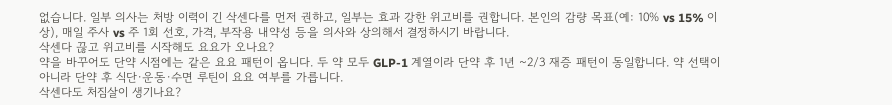없습니다. 일부 의사는 처방 이력이 긴 삭센다를 먼저 권하고, 일부는 효과 강한 위고비를 권합니다. 본인의 감량 목표(예: 10% vs 15% 이상), 매일 주사 vs 주 1회 선호, 가격, 부작용 내약성 등을 의사와 상의해서 결정하시기 바랍니다.
삭센다 끊고 위고비를 시작해도 요요가 오나요?
약을 바꾸어도 단약 시점에는 같은 요요 패턴이 옵니다. 두 약 모두 GLP-1 계열이라 단약 후 1년 ~2/3 재증 패턴이 동일합니다. 약 선택이 아니라 단약 후 식단·운동·수면 루틴이 요요 여부를 가릅니다.
삭센다도 처짐살이 생기나요?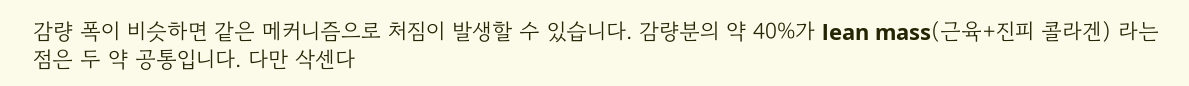감량 폭이 비슷하면 같은 메커니즘으로 처짐이 발생할 수 있습니다. 감량분의 약 40%가 lean mass(근육+진피 콜라겐) 라는 점은 두 약 공통입니다. 다만 삭센다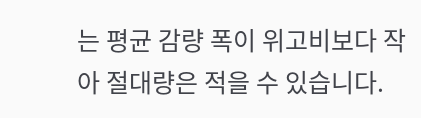는 평균 감량 폭이 위고비보다 작아 절대량은 적을 수 있습니다.